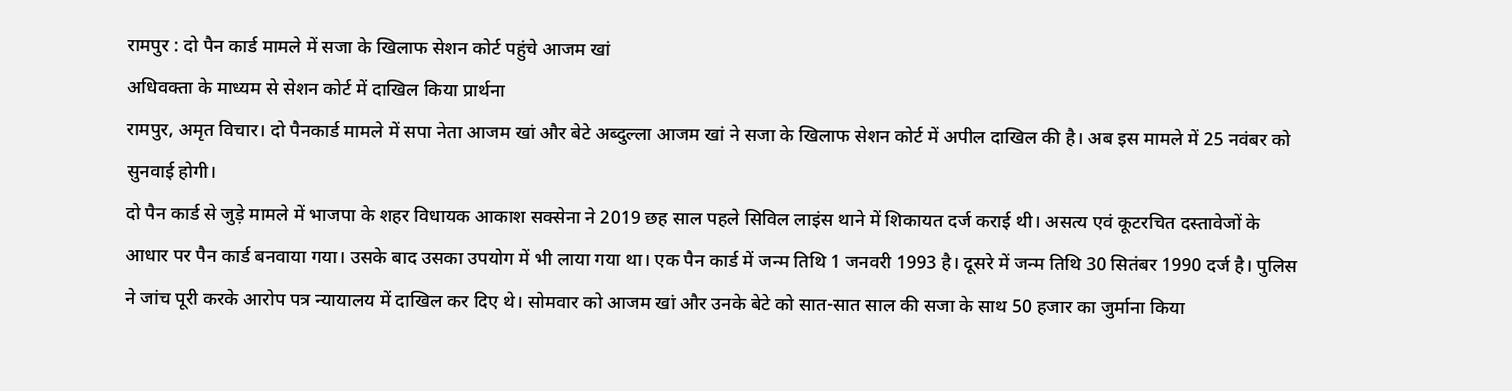रामपुर : दो पैन कार्ड मामले में सजा के खिलाफ सेशन कोर्ट पहुंचे आजम खां
अधिवक्ता के माध्यम से सेशन कोर्ट में दाखिल किया प्रार्थना
रामपुर, अमृत विचार। दो पैनकार्ड मामले में सपा नेता आजम खां और बेटे अब्दुल्ला आजम खां ने सजा के खिलाफ सेशन कोर्ट में अपील दाखिल की है। अब इस मामले में 25 नवंबर को सुनवाई होगी।
दो पैन कार्ड से जुड़े मामले में भाजपा के शहर विधायक आकाश सक्सेना ने 2019 छह साल पहले सिविल लाइंस थाने में शिकायत दर्ज कराई थी। असत्य एवं कूटरचित दस्तावेजों के आधार पर पैन कार्ड बनवाया गया। उसके बाद उसका उपयोग में भी लाया गया था। एक पैन कार्ड में जन्म तिथि 1 जनवरी 1993 है। दूसरे में जन्म तिथि 30 सितंबर 1990 दर्ज है। पुलिस ने जांच पूरी करके आरोप पत्र न्यायालय में दाखिल कर दिए थे। सोमवार को आजम खां और उनके बेटे को सात-सात साल की सजा के साथ 50 हजार का जुर्माना किया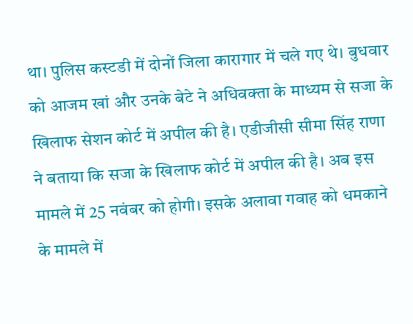था। पुलिस कस्टडी में दोनों जिला कारागार में चले गए थे। बुधवार को आजम खां और उनके बेटे ने अधिवक्ता के माध्यम से सजा के खिलाफ सेशन कोर्ट में अपील की है। एडीजीसी सीमा सिंह राणा ने बताया कि सजा के खिलाफ कोर्ट में अपील की है। अब इस मामले में 25 नवंबर को होगी। इसके अलावा गवाह को धमकाने के मामले में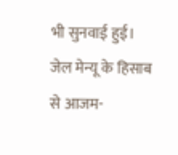भी सुनवाई हुई।
जेल मेन्यू के हिसाब से आजम-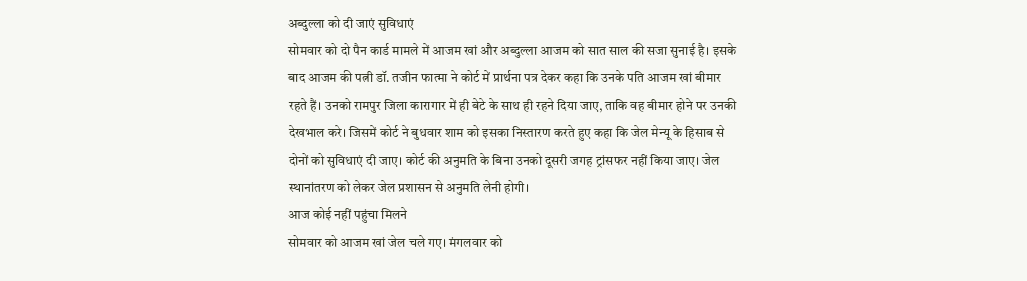अब्दुल्ला को दी जाएं सुविधाएं
सोमवार को दो पैन कार्ड मामले में आजम खां और अब्दुल्ला आजम को सात साल की सजा सुनाई है। इसके बाद आजम की पत्नी डॉ. तजीन फात्मा ने कोर्ट में प्रार्थना पत्र देकर कहा कि उनके पति आजम खां बीमार रहते हैं। उनको रामपुर जिला कारागार में ही बेटे के साथ ही रहने दिया जाए, ताकि वह बीमार होने पर उनकी देखभाल करे। जिसमें कोर्ट ने बुधवार शाम को इसका निस्तारण करते हुए कहा कि जेल मेन्यू के हिसाब से दोनों को सुविधाएं दी जाए। कोर्ट की अनुमति के बिना उनको दूसरी जगह ट्रांसफर नहीं किया जाए। जेल स्थानांतरण को लेकर जेल प्रशासन से अनुमति लेनी होगी।
आज कोई नहीं पहुंचा मिलने
सोमवार को आजम खां जेल चले गए। मंगलवार को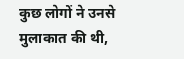कुछ लोगों ने उनसे मुलाकात की थी,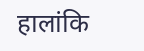हालांकि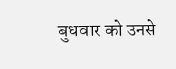बुधवार को उनसे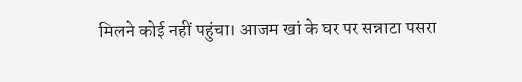मिलने कोई नहीं पहुंचा। आजम खां के घर पर सन्नाटा पसरा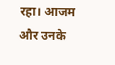रहा। आजम और उनके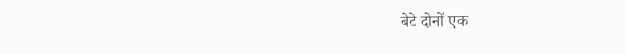बेटे दोनों एक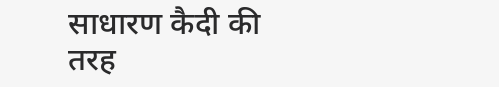साधारण कैदी की तरह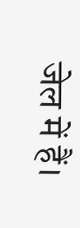जेल में हैं।